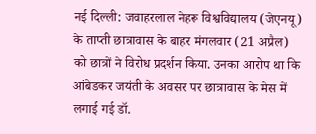नई दिल्ली: जवाहरलाल नेहरू विश्वविद्यालय (जेएनयू) के ताप्ती छात्रावास के बाहर मंगलवार (21 अप्रैल) को छात्रों ने विरोध प्रदर्शन किया. उनका आरोप था कि आंबेडकर जयंती के अवसर पर छात्रावास के मेस में लगाई गई डॉ.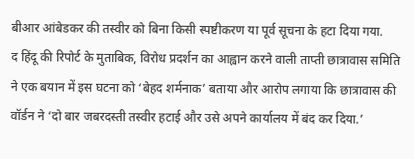बीआर आंबेडकर की तस्वीर को बिना किसी स्पष्टीकरण या पूर्व सूचना के हटा दिया गया.
द हिंदू की रिपोर्ट के मुताबिक, विरोध प्रदर्शन का आह्वान करने वाली ताप्ती छात्रावास समिति ने एक बयान में इस घटना को ‘बेहद शर्मनाक’ बताया और आरोप लगाया कि छात्रावास की वॉर्डन ने ‘दो बार जबरदस्ती तस्वीर हटाई और उसे अपने कार्यालय में बंद कर दिया.’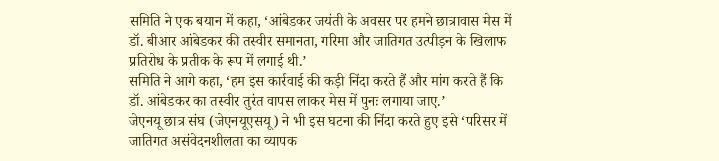समिति ने एक बयान में कहा, ‘आंबेडकर जयंती के अवसर पर हमने छात्रावास मेस में डॉ. बीआर आंबेडकर की तस्वीर समानता, गरिमा और जातिगत उत्पीड़न के खिलाफ प्रतिरोध के प्रतीक के रूप में लगाई थी.’
समिति ने आगे कहा, ‘हम इस कार्रवाई की कड़ी निंदा करते हैं और मांग करते हैं कि डॉ. आंबेडकर का तस्वीर तुरंत वापस लाकर मेस में पुनः लगाया जाए.’
जेएनयू छात्र संघ (जेएनयूएसयू) ने भी इस घटना की निंदा करते हुए इसे ‘परिसर में जातिगत असंवेदनशीलता का व्यापक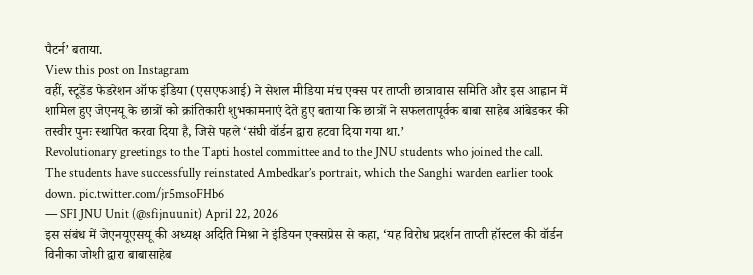पैटर्न’ बताया.
View this post on Instagram
वहीं, स्टूडेंड फेडरेशन ऑफ इंडिया (एसएफआई) ने सेशल मीडिया मंच एक्स पर ताप्ती छात्रावास समिति और इस आह्वान में शामिल हुए जेएनयू के छात्रों को क्रांतिकारी शुभकामनाएं देते हुए बताया कि छात्रों ने सफलतापूर्वक बाबा साहेब आंबेडकर की तस्वीर पुनः स्थापित करवा दिया है, जिसे पहले ‘संघी वॉर्डन द्वारा हटवा दिया गया था.’
Revolutionary greetings to the Tapti hostel committee and to the JNU students who joined the call.
The students have successfully reinstated Ambedkar’s portrait, which the Sanghi warden earlier took down. pic.twitter.com/jr5msoFHb6
— SFI JNU Unit (@sfijnuunit) April 22, 2026
इस संबंध में जेएनयूएसयू की अध्यक्ष अदिति मिश्रा ने इंडियन एक्सप्रेस से कहा, ‘यह विरोध प्रदर्शन ताप्ती हॉस्टल की वॉर्डन विनीका जोशी द्वारा बाबासाहेब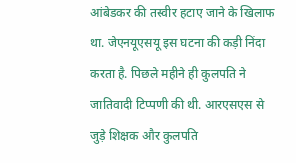आंबेडकर की तस्वीर हटाए जाने के खिलाफ था. जेएनयूएसयू इस घटना की कड़ी निंदा करता है. पिछले महीने ही कुलपति ने जातिवादी टिप्पणी की थी. आरएसएस से जुड़े शिक्षक और कुलपति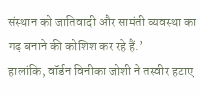संस्थान को जातिवादी और सामंती व्यवस्था का गढ़ बनाने की कोशिश कर रहे हैं.’
हालांकि, वॉर्डन विनीका जोशी ने तस्वीर हटाए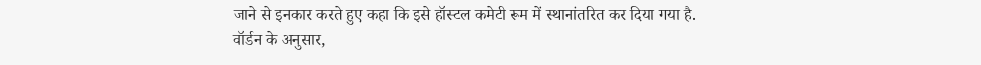जाने से इनकार करते हुए कहा कि इसे हॉस्टल कमेटी रूम में स्थानांतरित कर दिया गया है.
वॉर्डन के अनुसार,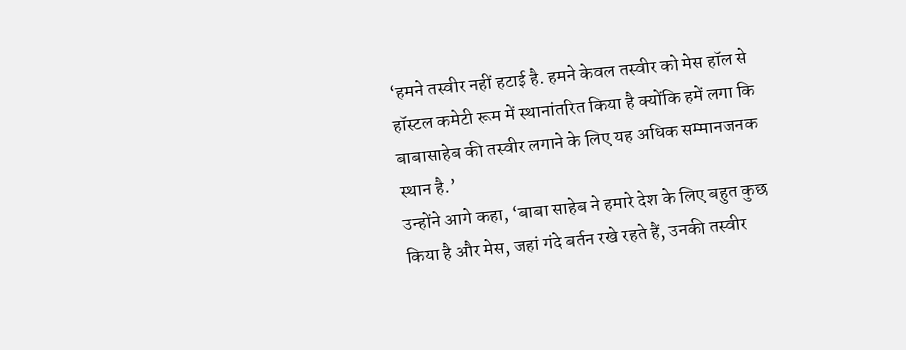‘हमने तस्वीर नहीं हटाई है. हमने केवल तस्वीर को मेस हॉल से हॉस्टल कमेटी रूम में स्थानांतरित किया है क्योंकि हमें लगा कि बाबासाहेब की तस्वीर लगाने के लिए यह अधिक सम्मानजनक स्थान है.’
उन्होंने आगे कहा, ‘बाबा साहेब ने हमारे देश के लिए बहुत कुछ किया है और मेस, जहां गंदे बर्तन रखे रहते हैं, उनकी तस्वीर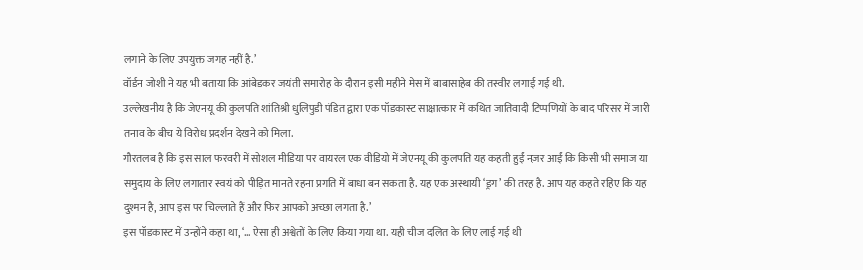लगाने के लिए उपयुक्त जगह नहीं है.’
वॉर्डन जोशी ने यह भी बताया कि आंबेडकर जयंती समारोह के दौरान इसी महीने मेस में बाबासाहेब की तस्वीर लगाई गई थी.
उल्लेखनीय है कि जेएनयू की कुलपति शांतिश्री धुलिपुडी पंडित द्वारा एक पॉडकास्ट साक्षात्कार में कथित जातिवादी टिप्पणियों के बाद परिसर में जारी तनाव के बीच ये विरोध प्रदर्शन देखने को मिला.
गौरतलब है कि इस साल फरवरी में सोशल मीडिया पर वायरल एक वीडियो में जेएनयू की कुलपति यह कहती हुईं नज़र आईं कि किसी भी समाज या समुदाय के लिए लगातार स्वयं को पीड़ित मानते रहना प्रगति में बाधा बन सकता है. यह एक अस्थायी ‘ड्रग’ की तरह है. आप यह कहते रहिए कि यह दुश्मन है, आप इस पर चिल्लाते हैं और फिर आपको अच्छा लगता है.’
इस पॉडकास्ट में उन्होंने कहा था, ‘… ऐसा ही अश्वेतों के लिए किया गया था. यही चीज दलित के लिए लाई गई थी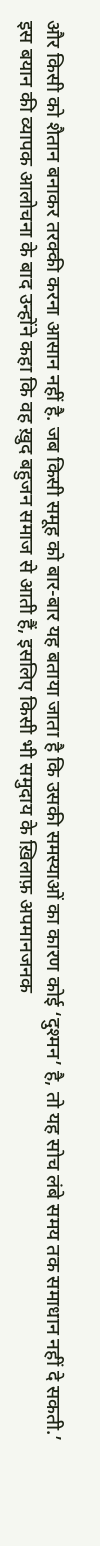और किसी को शैतान बनाकर तरक्की करना आसान नहीं है. जब किसी समूह को बार-बार यह बताया जाता है कि उसकी समस्याओं का कारण कोई ‘दुश्मन’ है, तो यह सोच लंबे समय तक समाधान नहीं दे सकती.’
इस बयान की व्यापक आलोचना के बाद उन्होंने कहा कि वह ख़ुद बहुजन समाज से आती हैं, इसलिए किसी भी समुदाय के ख़िलाफ़ अपमानजनक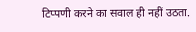टिप्पणी करने का सवाल ही नहीं उठता.